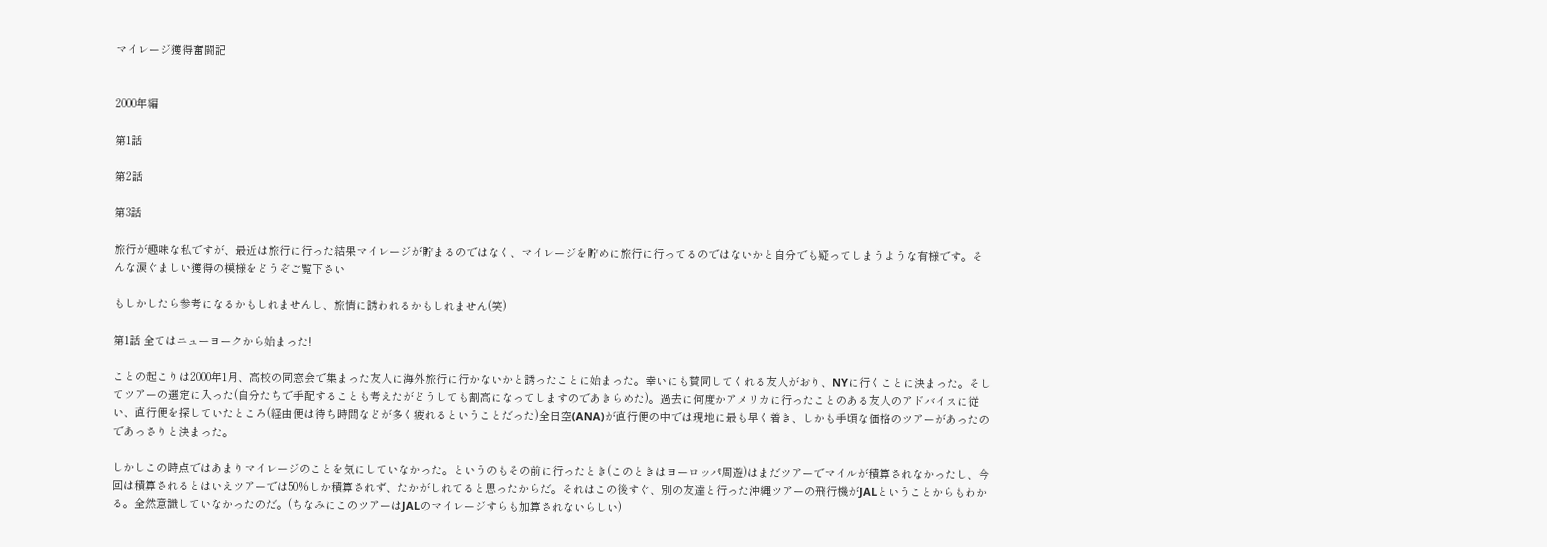マイレージ獲得奮闘記


2000年編

第1話

第2話

第3話

旅行が趣味な私ですが、最近は旅行に行った結果マイレージが貯まるのではなく、マイレージを貯めに旅行に行ってるのではないかと自分でも疑ってしまうような有様です。そんな涙ぐましい獲得の模様をどうぞご覧下さい

もしかしたら参考になるかもしれませんし、旅情に誘われるかもしれません(笑)

第1話 全てはニューヨークから始まった!

ことの起こりは2000年1月、高校の同窓会で集まった友人に海外旅行に行かないかと誘ったことに始まった。幸いにも賛同してくれる友人がおり、NYに行くことに決まった。そしてツアーの選定に入った(自分たちで手配することも考えたがどうしても割高になってしますのであきらめた)。過去に何度かアメリカに行ったことのある友人のアドバイスに従い、直行便を探していたところ(経由便は待ち時間などが多く疲れるということだった)全日空(ANA)が直行便の中では現地に最も早く着き、しかも手頃な価格のツアーがあったのであっさりと決まった。

しかしこの時点ではあまりマイレージのことを気にしていなかった。というのもその前に行ったとき(このときはヨーロッパ周遊)はまだツアーでマイルが積算されなかったし、今回は積算されるとはいえツアーでは50%しか積算されず、たかがしれてると思ったからだ。それはこの後すぐ、別の友達と行った沖縄ツアーの飛行機がJALということからもわかる。全然意識していなかったのだ。(ちなみにこのツアーはJALのマイレージすらも加算されないらしい)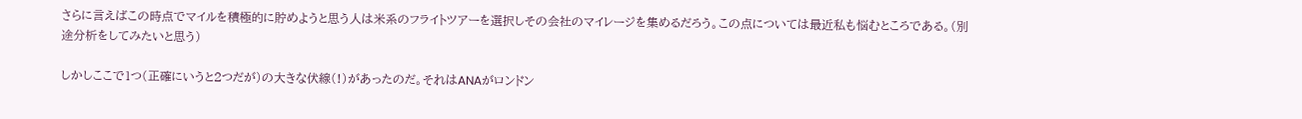さらに言えばこの時点でマイルを積極的に貯めようと思う人は米系のフライトツアーを選択しその会社のマイレージを集めるだろう。この点については最近私も悩むところである。(別途分析をしてみたいと思う)

しかしここで1つ(正確にいうと2つだが)の大きな伏線(!)があったのだ。それはANAがロンドン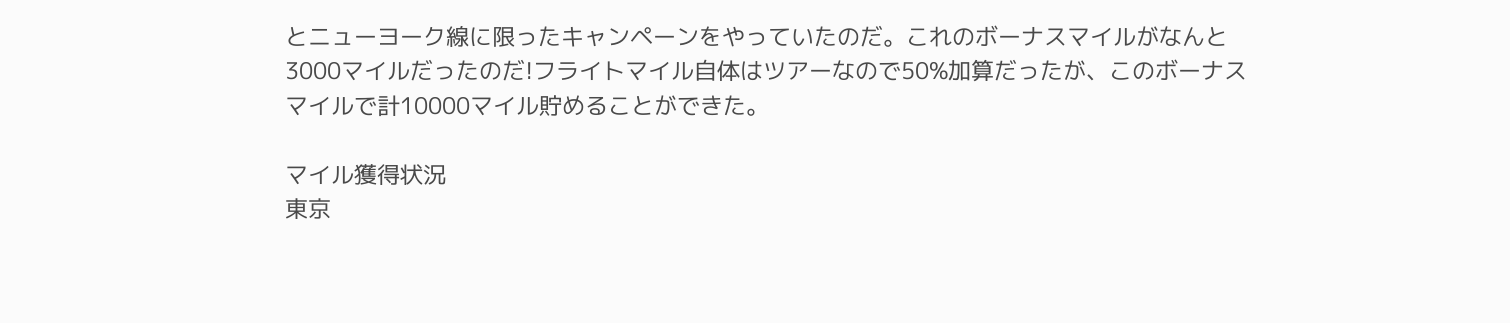とニューヨーク線に限ったキャンペーンをやっていたのだ。これのボーナスマイルがなんと3000マイルだったのだ!フライトマイル自体はツアーなので50%加算だったが、このボーナスマイルで計10000マイル貯めることができた。

マイル獲得状況
東京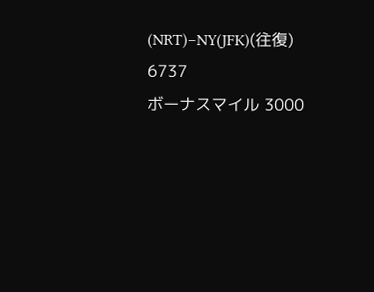(NRT)−NY(JFK)(往復) 6737
ボーナスマイル 3000